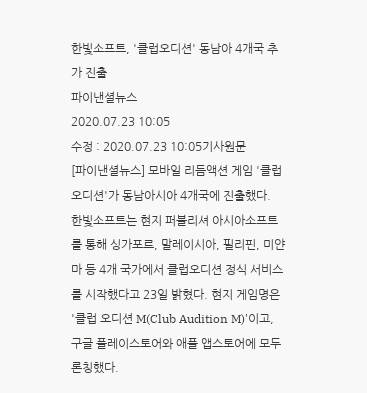한빛소프트, '클럽오디션' 동남아 4개국 추가 진출
파이낸셜뉴스
2020.07.23 10:05
수정 : 2020.07.23 10:05기사원문
[파이낸셜뉴스] 모바일 리듬액션 게임 '클럽오디션'가 동남아시아 4개국에 진출했다.
한빛소프트는 현지 퍼블리셔 아시아소프트를 통해 싱가포르, 말레이시아, 필리핀, 미얀마 등 4개 국가에서 클럽오디션 정식 서비스를 시작했다고 23일 밝혔다. 현지 게임명은 '클럽 오디션 M(Club Audition M)'이고, 구글 플레이스토어와 애플 앱스토어에 모두 론칭했다.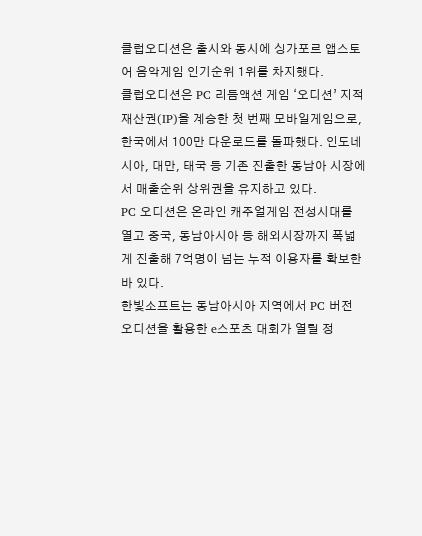클럽오디션은 출시와 동시에 싱가포르 앱스토어 음악게임 인기순위 1위를 차지했다.
클럽오디션은 PC 리듬액션 게임 ‘오디션’ 지적재산권(IP)을 계승한 첫 번째 모바일게임으로, 한국에서 100만 다운로드를 돌파했다. 인도네시아, 대만, 태국 등 기존 진출한 동남아 시장에서 매출순위 상위권을 유지하고 있다.
PC 오디션은 온라인 캐주얼게임 전성시대를 열고 중국, 동남아시아 등 해외시장까지 폭넓게 진출해 7억명이 넘는 누적 이용자를 확보한 바 있다.
한빛소프트는 동남아시아 지역에서 PC 버전 오디션을 활용한 e스포츠 대회가 열릴 정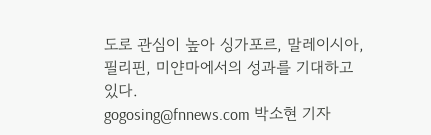도로 관심이 높아 싱가포르, 말레이시아, 필리핀, 미얀마에서의 성과를 기대하고 있다.
gogosing@fnnews.com 박소현 기자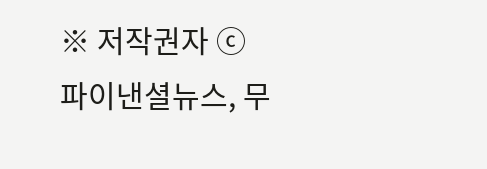※ 저작권자 ⓒ 파이낸셜뉴스, 무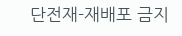단전재-재배포 금지